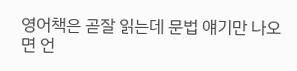영어책은 곧잘 읽는데 문법 얘기만 나오면 언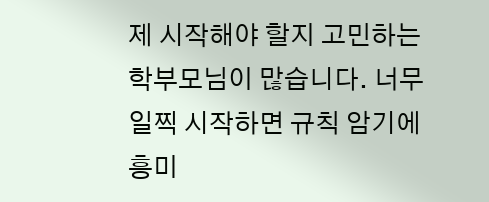제 시작해야 할지 고민하는 학부모님이 많습니다. 너무 일찍 시작하면 규칙 암기에 흥미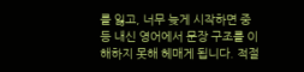를 잃고, 너무 늦게 시작하면 중등 내신 영어에서 문장 구조를 이해하지 못해 헤매게 됩니다. 적절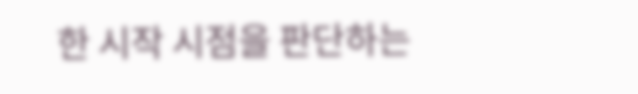한 시작 시점을 판단하는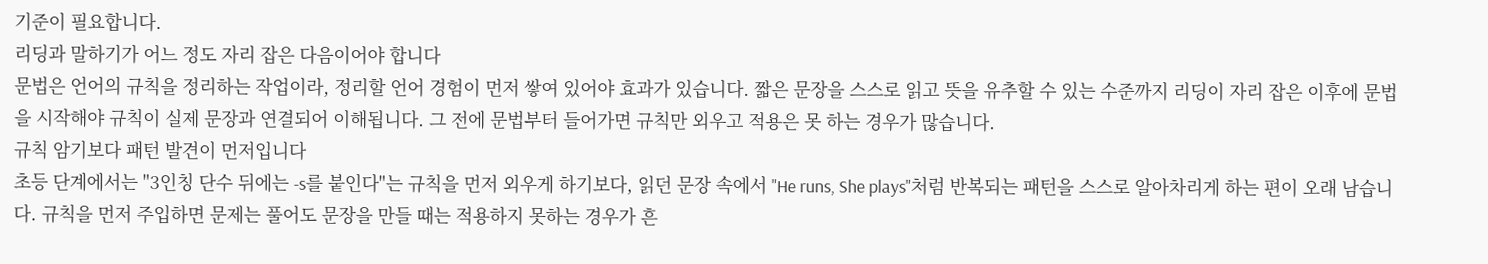기준이 필요합니다.
리딩과 말하기가 어느 정도 자리 잡은 다음이어야 합니다
문법은 언어의 규칙을 정리하는 작업이라, 정리할 언어 경험이 먼저 쌓여 있어야 효과가 있습니다. 짧은 문장을 스스로 읽고 뜻을 유추할 수 있는 수준까지 리딩이 자리 잡은 이후에 문법을 시작해야 규칙이 실제 문장과 연결되어 이해됩니다. 그 전에 문법부터 들어가면 규칙만 외우고 적용은 못 하는 경우가 많습니다.
규칙 암기보다 패턴 발견이 먼저입니다
초등 단계에서는 "3인칭 단수 뒤에는 -s를 붙인다"는 규칙을 먼저 외우게 하기보다, 읽던 문장 속에서 "He runs, She plays"처럼 반복되는 패턴을 스스로 알아차리게 하는 편이 오래 남습니다. 규칙을 먼저 주입하면 문제는 풀어도 문장을 만들 때는 적용하지 못하는 경우가 흔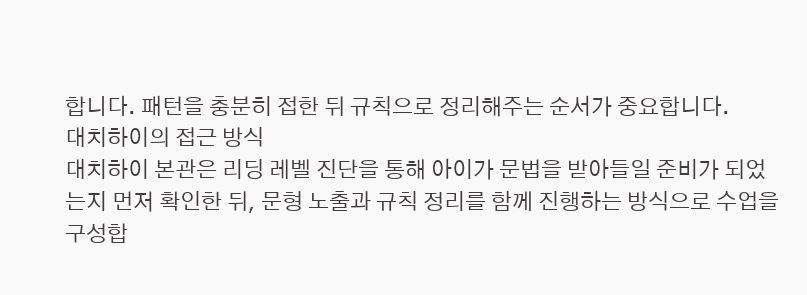합니다. 패턴을 충분히 접한 뒤 규칙으로 정리해주는 순서가 중요합니다.
대치하이의 접근 방식
대치하이 본관은 리딩 레벨 진단을 통해 아이가 문법을 받아들일 준비가 되었는지 먼저 확인한 뒤, 문형 노출과 규칙 정리를 함께 진행하는 방식으로 수업을 구성합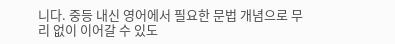니다. 중등 내신 영어에서 필요한 문법 개념으로 무리 없이 이어갈 수 있도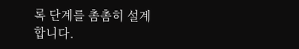록 단계를 촘촘히 설계합니다.